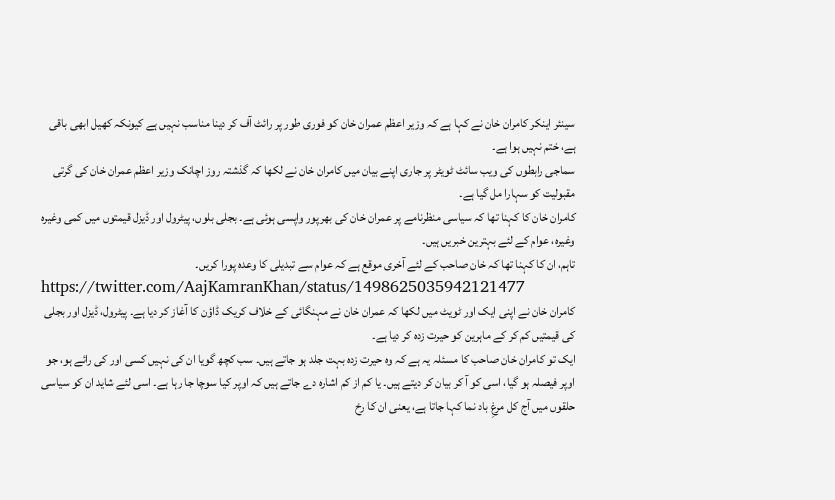سینئر اینکر کامران خان نے کہا ہے کہ وزیر اعظم عمران خان کو فوری طور پر رائٹ آف کر دینا مناسب نہیں ہے کیونکہ کھیل ابھی باقی ہے، ختم نہیں ہوا ہے۔
سماجی رابطوں کی ویب سائٹ ٹویٹر پر جاری اپنے بیان میں کامران خان نے لکھا کہ گذشتہ روز اچانک وزیر اعظم عمران خان کی گرتی مقبولیت کو سہارا مل گیا ہے۔
کامران خان کا کہنا تھا کہ سیاسی منظرنامے پر عمران خان کی بھرپور واپسی ہوئی ہے۔ بجلی بلوں، پیٹرول اور ڈیزل قیمتوں میں کمی وغیرہ وغیرہ، عوام کے لئے بہترین خبریں ہیں۔
تاہم، ان کا کہنا تھا کہ خان صاحب کے لئے آخری موقع ہے کہ عوام سے تبدیلی کا وعدہ پورا کریں۔
https://twitter.com/AajKamranKhan/status/1498625035942121477
کامران خان نے اپنی ایک اور ٹویٹ میں لکھا کہ عمران خان نے مہنگائی کے خلاف کریک ڈاؤن کا آغاز کر دیا ہے۔ پیٹرول، ڈیزل اور بجلی کی قیمتیں کم کر کے ماہرین کو حیرت زدہ کر دیا ہے۔
ایک تو کامران خان صاحب کا مسئلہ یہ ہے کہ وہ حیرت زدہ بہت جلد ہو جاتے ہیں۔ سب کچھ گویا ان کی نہیں کسی اور کی رائے ہو، جو اوپر فیصلہ ہو گیا، اسی کو آ کر بیان کر دیتے ہیں۔ یا کم از کم اشارہ دے جاتے ہیں کہ اوپر کیا سوچا جا رہا ہے۔ اسی لئے شاید ان کو سیاسی حلقوں میں آج کل مرغِ باد نما کہا جاتا ہے، یعنی ان کا رخ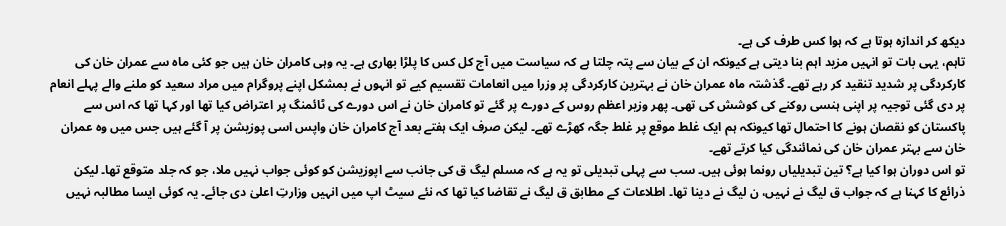دیکھ کر اندازہ ہوتا ہے کہ ہوا کس طرف کی ہے۔
تاہم، یہی بات تو انہیں مزید اہم بنا دیتی ہے کیونکہ ان کے بیان سے پتہ چلتا ہے کہ سیاست میں آج کل کس کا پلڑا بھاری ہے۔ یہ وہی کامران خان ہیں جو کئی ماہ سے عمران خان کی کارکردگی پر شدید تنقید کر رہے تھے۔ گذشتہ ماہ عمران خان نے بہترین کارکردگی پر وزرا میں انعامات تقسیم کیے تو انہوں نے بمشکل اپنے پروگرام میں مراد سعید کو ملنے والے پہلے انعام پر دی گئی توجیہ پر اپنی ہنسی روکنے کی کوشش کی تھی۔ پھر وزیر اعظم روس کے دورے پر گئے تو کامران خان نے اس دورے کی ٹائمنگ پر اعتراض کیا تھا اور کہا تھا کہ اس سے پاکستان کو نقصان ہونے کا احتمال تھا کیونکہ ہم ایک غلط موقع پر غلط جگہ کھڑے تھے۔ لیکن صرف ایک ہفتے بعد آج کامران خان واپس اسی پوزیشن پر آ گئے ہیں جس میں وہ عمران خان سے بہتر عمران خان کی نمائندگی کیا کرتے تھے۔
تو اس دوران ہوا کیا ہے؟ تین تبدیلیاں رونما ہوئی ہیں۔ سب سے پہلی تبدیلی تو یہ ہے کہ مسلم لیگ ق کی جانب سے اپوزیشن کو کوئی جواب نہیں ملا، جو کہ جلد متوقع تھا۔ لیکن ذرائع کا کہنا ہے کہ جواب ق لیگ نے نہیں، ن لیگ نے دینا تھا۔ اطلاعات کے مطابق ق لیگ نے تقاضا کیا تھا کہ نئے سیٹ اپ میں انہیں وزارتِ اعلیٰ دی جائے۔ یہ کوئی ایسا مطالبہ نہیں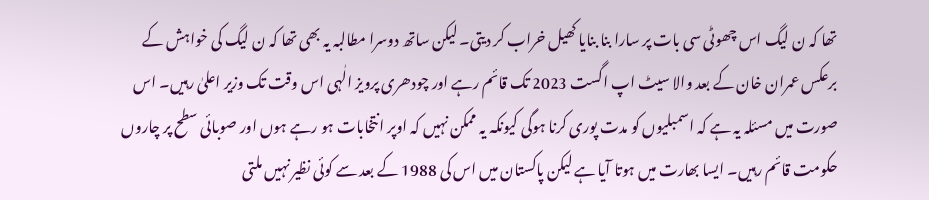تھا کہ ن لیگ اس چھوٹی سی بات پر سارا بنا بنایا کھیل خراب کر دیتی۔ لیکن ساتھ دوسرا مطالبہ یہ بھی تھا کہ ن لیگ کی خواہش کے برعکس عمران خان کے بعد والا سیٹ اپ اگست 2023 تک قائم رہے اور چودھری پرویز الٰہی اس وقت تک وزیر اعلیٰ رہیں۔ اس صورت میں مسئلہ یہ ہے کہ اسمبلیوں کو مدت پوری کرنا ہوگی کیونکہ یہ ممکن نہیں کہ اوپر انتخابات ہو رہے ہوں اور صوبائی سطح پر چاروں حکومت قائم رہیں۔ ایسا بھارت میں ہوتا آیا ہے لیکن پاکستان میں اس کی 1988 کے بعد سے کوئی نظیر نہیں ملتی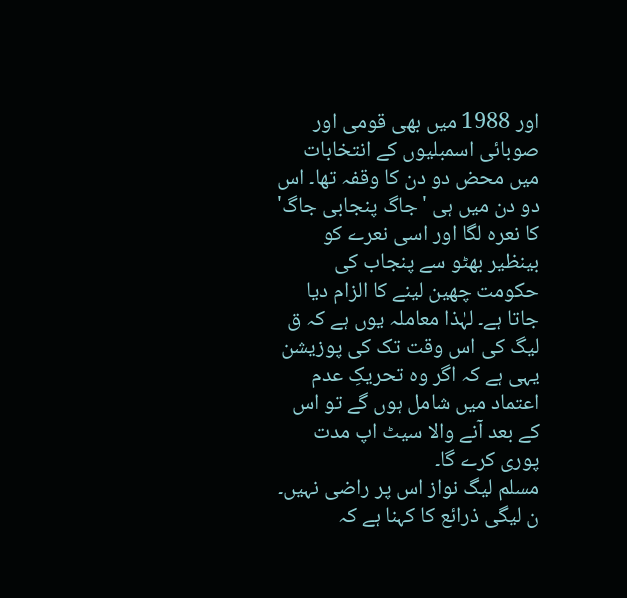اور 1988 میں بھی قومی اور صوبائی اسمبلیوں کے انتخابات میں محض دو دن کا وقفہ تھا۔ اس دو دن میں ہی 'جاگ پنجابی جاگ' کا نعرہ لگا اور اسی نعرے کو بینظیر بھٹو سے پنجاب کی حکومت چھین لینے کا الزام دیا جاتا ہے۔ لہٰذا معاملہ یوں ہے کہ ق لیگ کی اس وقت تک کی پوزیشن یہی ہے کہ اگر وہ تحریکِ عدم اعتماد میں شامل ہوں گے تو اس کے بعد آنے والا سیٹ اپ مدت پوری کرے گا۔
مسلم لیگ نواز اس پر راضی نہیں۔ ن لیگی ذرائع کا کہنا ہے کہ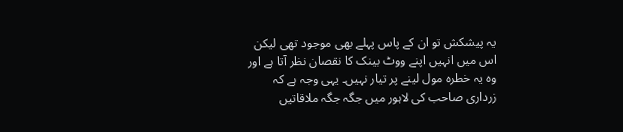یہ پیشکش تو ان کے پاس پہلے بھی موجود تھی لیکن اس میں انہیں اپنے ووٹ بینک کا نقصان نظر آتا ہے اور وہ یہ خطرہ مول لینے پر تیار نہیں۔ یہی وجہ ہے کہ زرداری صاحب کی لاہور میں جگہ جگہ ملاقاتیں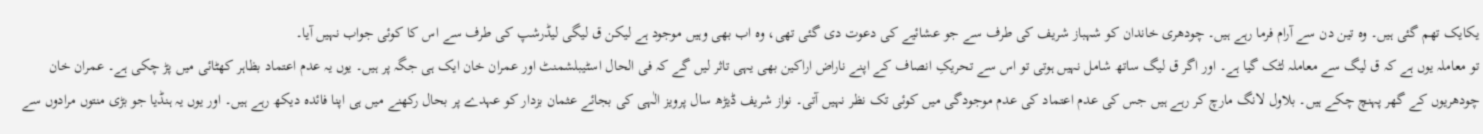یکایک تھم گئی ہیں۔ وہ تین دن سے آرام فرما رہے ہیں۔ چودھری خاندان کو شہباز شریف کی طرف سے جو عشائیے کی دعوت دی گئی تھی، وہ اب بھی وہیں موجود ہے لیکن ق لیگی لیڈرشپ کی طرف سے اس کا کوئی جواب نہیں آیا۔
تو معاملہ یوں ہے کہ ق لیگ سے معاملہ لٹک گیا ہے۔ اور اگر ق لیگ ساتھ شامل نہیں ہوتی تو اس سے تحریکِ انصاف کے اپنے ناراض اراکین بھی یہی تاثر لیں گے کہ فی الحال اسٹیبلشمنٹ اور عمران خان ایک ہی جگہ پر ہیں۔ یوں یہ عدم اعتماد بظاہر کھٹائی میں پڑ چکی ہے۔ عمران خان چودھریوں کے گھر پہنچ چکے ہیں۔ بلاول لانگ مارچ کر رہے ہیں جس کی عدم اعتماد کی عدم موجودگی میں کوئی تک نظر نہیں آتی۔ نواز شریف ڈیڑھ سال پرویز الٰہی کی بجائے عثمان بزدار کو عہدے پر بحال رکھنے میں ہی اپنا فائدہ دیکھ رہے ہیں۔ اور یوں یہ ہنڈیا جو بڑی منتوں مرادوں سے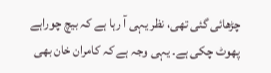چڑھائی گئی تھی، نظر یہی آ رہا ہے کہ بیچ چوراہے پھوٹ چکی ہے۔ یہی وجہ ہے کہ کامران خان بھی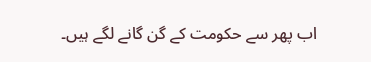اب پھر سے حکومت کے گن گانے لگے ہیں۔